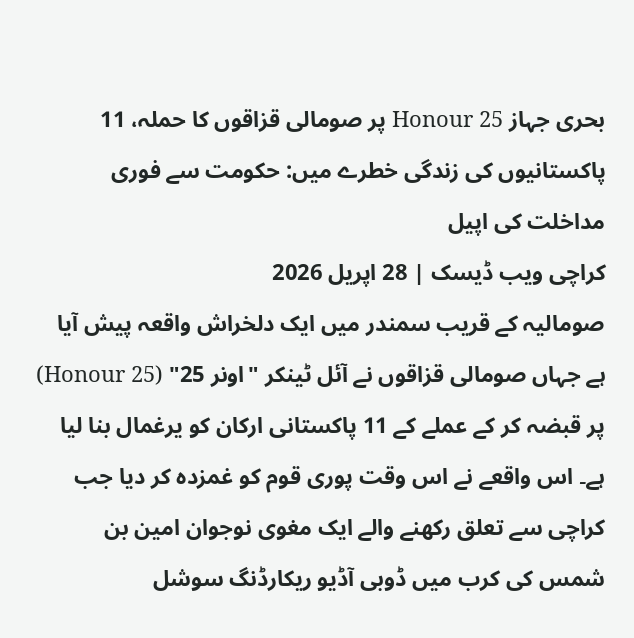بحری جہاز Honour 25 پر صومالی قزاقوں کا حملہ، 11 پاکستانیوں کی زندگی خطرے میں: حکومت سے فوری مداخلت کی اپیل
کراچی ویب ڈیسک | 28 اپریل 2026
صومالیہ کے قریب سمندر میں ایک دلخراش واقعہ پیش آیا ہے جہاں صومالی قزاقوں نے آئل ٹینکر "اونر 25" (Honour 25) پر قبضہ کر کے عملے کے 11 پاکستانی ارکان کو یرغمال بنا لیا ہے۔ اس واقعے نے اس وقت پوری قوم کو غمزدہ کر دیا جب کراچی سے تعلق رکھنے والے ایک مغوی نوجوان امین بن شمس کی کرب میں ڈوبی آڈیو ریکارڈنگ سوشل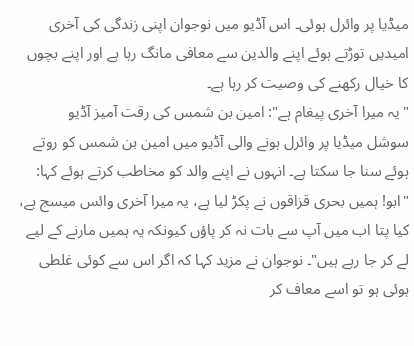میڈیا پر وائرل ہوئی۔ اس آڈیو میں نوجوان اپنی زندگی کی آخری امیدیں توڑتے ہوئے اپنے والدین سے معافی مانگ رہا ہے اور اپنے بچوں کا خیال رکھنے کی وصیت کر رہا ہے۔
"یہ میرا آخری پیغام ہے": امین بن شمس کی رقت آمیز آڈیو
سوشل میڈیا پر وائرل ہونے والی آڈیو میں امین بن شمس کو روتے ہوئے سنا جا سکتا ہے۔ انہوں نے اپنے والد کو مخاطب کرتے ہوئے کہا: "ابو! ہمیں بحری قزاقوں نے پکڑ لیا ہے، یہ میرا آخری وائس میسج ہے، کیا پتا اب میں آپ سے بات نہ کر پاؤں کیونکہ یہ ہمیں مارنے کے لیے لے کر جا رہے ہیں"۔ نوجوان نے مزید کہا کہ اگر اس سے کوئی غلطی ہوئی ہو تو اسے معاف کر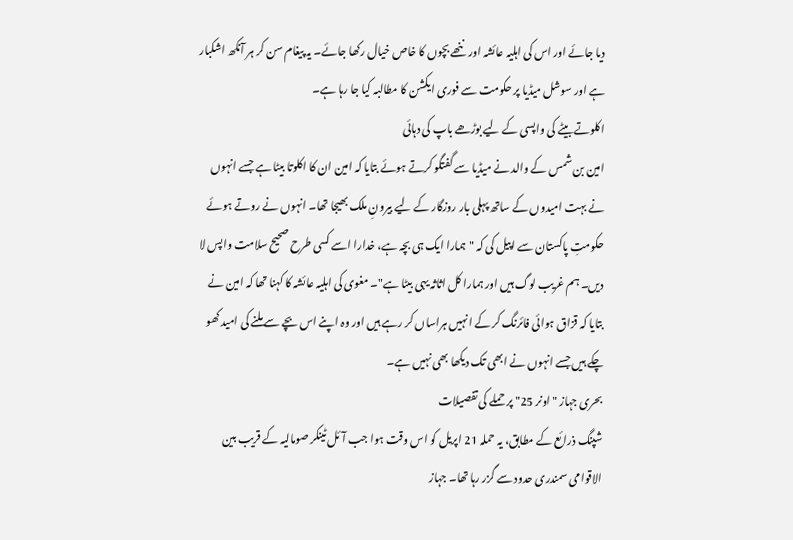دیا جائے اور اس کی اہلیہ عائشہ اور ننھے بچوں کا خاص خیال رکھا جائے۔ یہ پیغام سن کر ہر آنکھ اشکبار ہے اور سوشل میڈیا پر حکومت سے فوری ایکشن کا مطالبہ کیا جا رہا ہے۔
اکلوتے بیٹے کی واپسی کے لیے بوڑھے باپ کی دہائی
امین بن شمس کے والد نے میڈیا سے گفتگو کرتے ہوئے بتایا کہ امین ان کا اکلوتا بیٹا ہے جسے انہوں نے بہت امیدوں کے ساتھ پہلی بار روزگار کے لیے بیرونِ ملک بھیجا تھا۔ انہوں نے روتے ہوئے حکومتِ پاکستان سے اپیل کی کہ "ہمارا ایک ہی بچہ ہے، خدارا اسے کسی طرح صحیح سلامت واپس لا دیں۔ ہم غریب لوگ ہیں اور ہمارا کل اثاثہ یہی بیٹا ہے"۔ مغوی کی اہلیہ عائشہ کا کہنا تھا کہ امین نے بتایا کہ قزاق ہوائی فائرنگ کر کے انہیں ہراساں کر رہے ہیں اور وہ اپنے اس بچے سے ملنے کی امید کھو چکے ہیں جسے انہوں نے ابھی تک دیکھا بھی نہیں ہے۔
بحری جہاز "اونر 25" پر حملے کی تفصیلات
شپنگ ذرائع کے مطابق، یہ حملہ 21 اپریل کو اس وقت ہوا جب آئل ٹینکر صومالیہ کے قریب بین الاقوامی سمندری حدود سے گزر رہا تھا۔ جہاز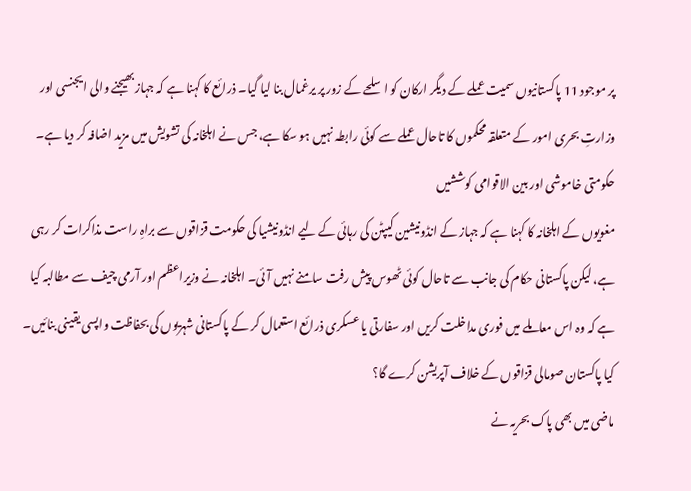پر موجود 11 پاکستانیوں سمیت عملے کے دیگر ارکان کو اسلحے کے زور پر یرغمال بنا لیا گیا۔ ذرائع کا کہنا ہے کہ جہاز بھیجنے والی ایجنسی اور وزارتِ بحری امور کے متعلقہ محکموں کا تاحال عملے سے کوئی رابطہ نہیں ہو سکا ہے، جس نے اہلخانہ کی تشویش میں مزید اضافہ کر دیا ہے۔
حکومتی خاموشی اور بین الاقوامی کوششیں
مغویوں کے اہلخانہ کا کہنا ہے کہ جہاز کے انڈونیشین کیپٹن کی رہائی کے لیے انڈونیشیا کی حکومت قزاقوں سے براہِ راست مذاکرات کر رہی ہے، لیکن پاکستانی حکام کی جانب سے تاحال کوئی ٹھوس پیش رفت سامنے نہیں آئی۔ اہلخانہ نے وزیراعظم اور آرمی چیف سے مطالبہ کیا ہے کہ وہ اس معاملے میں فوری مداخلت کریں اور سفارتی یا عسکری ذرائع استعمال کر کے پاکستانی شہریوں کی بحفاظت واپسی یقینی بنائیں۔
کیا پاکستان صومالی قزاقوں کے خلاف آپریشن کرے گا؟
ماضی میں بھی پاک بحریہ نے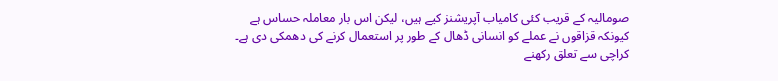صومالیہ کے قریب کئی کامیاب آپریشنز کیے ہیں، لیکن اس بار معاملہ حساس ہے کیونکہ قزاقوں نے عملے کو انسانی ڈھال کے طور پر استعمال کرنے کی دھمکی دی ہے۔ کراچی سے تعلق رکھنے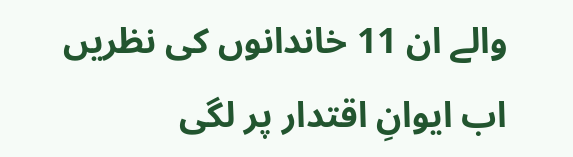والے ان 11 خاندانوں کی نظریں اب ایوانِ اقتدار پر لگی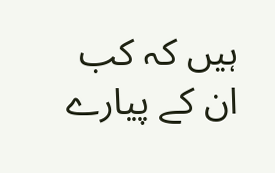ہیں کہ کب ان کے پیارے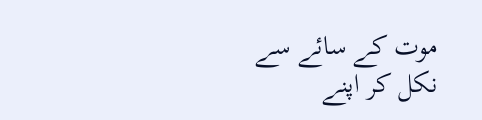موت کے سائے سے نکل کر اپنے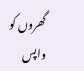گھروں کو واپس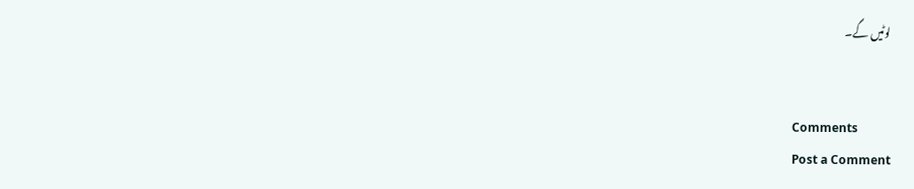لوٹیں گے۔


Comments
Post a Comment